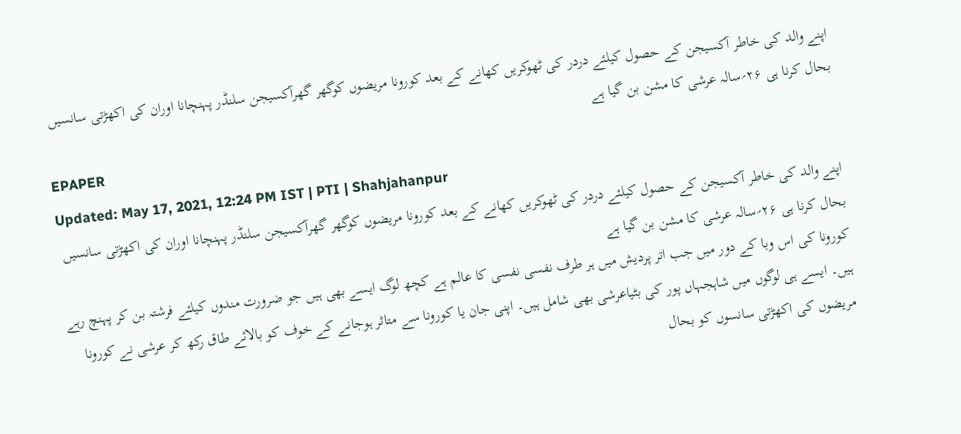اپنے والد کی خاطر آکسیجن کے حصول کیلئے دردر کی ٹھوکریں کھانے کے بعد کورونا مریضوں کوگھر گھرآکسیجن سلنڈر پہنچانا اوران کی اکھڑتی سانسیں بحال کرنا ہی ۲۶؍سالہ عرشی کا مشن بن گیا ہے
EPAPER
Updated: May 17, 2021, 12:24 PM IST | PTI | Shahjahanpur
اپنے والد کی خاطر آکسیجن کے حصول کیلئے دردر کی ٹھوکریں کھانے کے بعد کورونا مریضوں کوگھر گھرآکسیجن سلنڈر پہنچانا اوران کی اکھڑتی سانسیں بحال کرنا ہی ۲۶؍سالہ عرشی کا مشن بن گیا ہے
کورونا کی اس وبا کے دور میں جب اتر پردیش میں ہر طرف نفسی نفسی کا عالم ہے کچھ لوگ ایسے بھی ہیں جو ضرورت مندوں کیلئے فرشتہ بن کر پہنچ رہے ہیں۔ ایسے ہی لوگوں میں شاہجہاں پور کی بٹیاعرشی بھی شامل ہیں۔ اپنی جان یا کورونا سے متاثر ہوجانے کے خوف کو بالائے طاق رکھ کر عرشی نے کورونا مریضوں کی اکھڑتی سانسوں کو بحال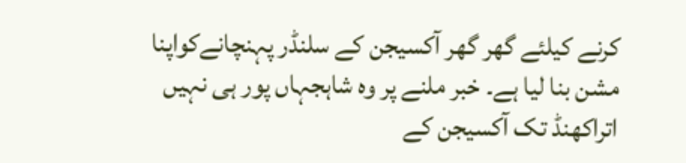کرنے کیلئے گھر گھر آکسیجن کے سلنڈر پہنچانےکواپنا مشن بنا لیا ہے۔ خبر ملنے پر وہ شاہجہاں پور ہی نہیں اتراکھنڈ تک آکسیجن کے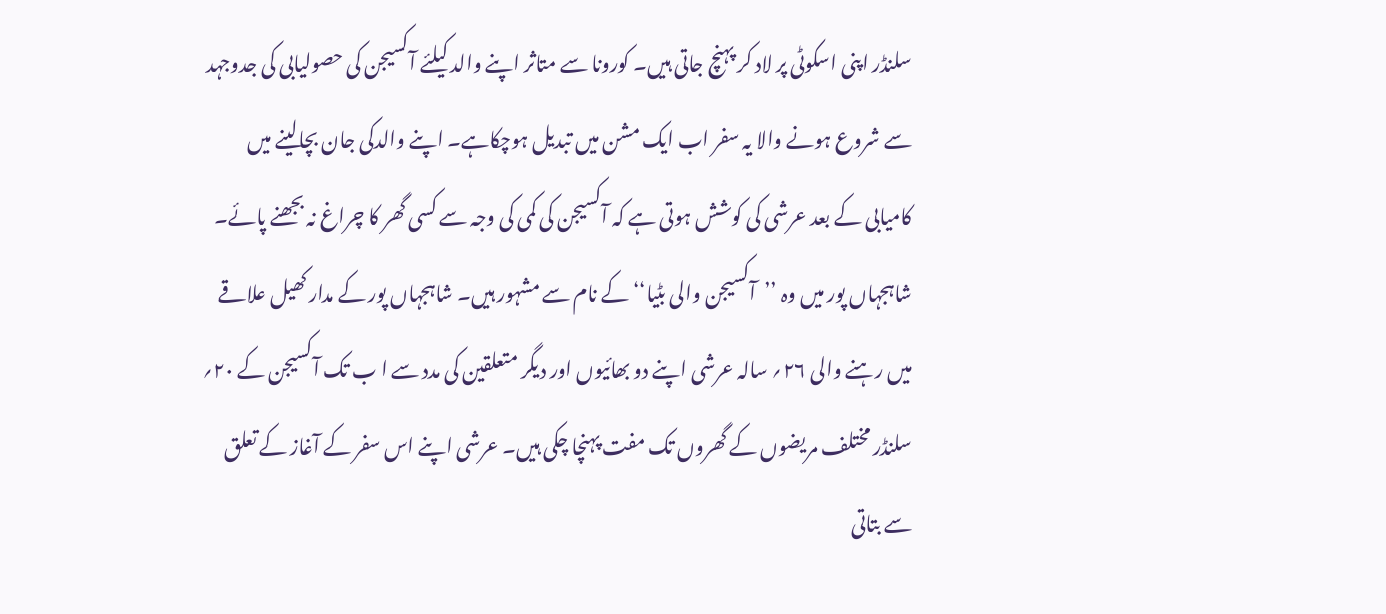سلنڈر اپنی اسکوٹی پر لاد کر پہنچ جاتی ہیں۔ کورونا سے متاثر اپنے والد کیلئے آکسیجن کی حصولیابی کی جدوجہد سے شروع ہونے والا یہ سفر اب ایک مشن میں تبدیل ہوچکاہے۔ اپنے والدکی جان بچالینے میں کامیابی کے بعد عرشی کی کوشش ہوتی ہے کہ آکسیجن کی کمی کی وجہ سے کسی گھر کا چراغ نہ بجھنے پائے۔ شاہجہاں پور میں وہ ’’آکسیجن والی بٹیا‘‘ کے نام سے مشہور ہیں۔ شاہجہاں پور کے مدار کھیل علاقے میں رہنے والی ۲۶؍ سالہ عرشی اپنے دو بھائیوں اور دیگر متعلقین کی مدد سے ا ب تک آکسیجن کے ۲۰؍ سلنڈر مختلف مریضوں کے گھروں تک مفت پہنچا چکی ہیں۔ عرشی اپنے اس سفر کے آغاز کے تعلق سے بتاتی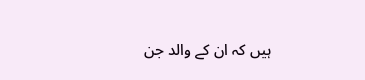ہیں کہ ان کے والد جن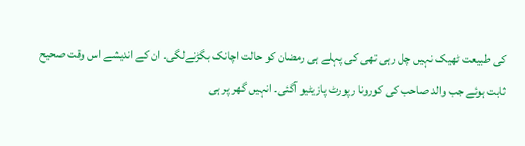کی طبیعت ٹھیک نہیں چل رہی تھی کی پہلے ہی رمضان کو حالت اچانک بگڑنےلگی۔ ان کے اندیشے اس وقت صحیح ثابت ہوئے جب والد صاحب کی کورونا رپورٹ پازیٹیو آگئی۔ انہیں گھر پر ہی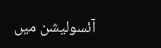آئسولیشن میں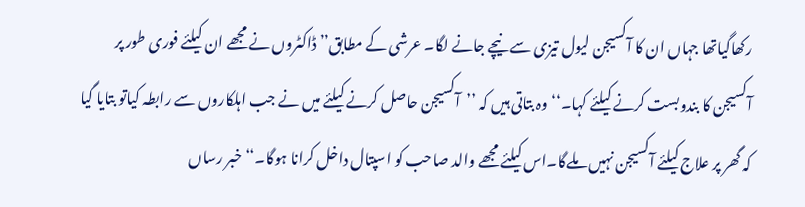رکھاگیاتھا جہاں ان کا آکسیجن لیول تیزی سے نیچے جانے لگا۔ عرشی کے مطابق’’ڈاکٹروں نے مجھے ان کیلئے فوری طور پر آکسیجن کا بندوبست کرنے کیلئے کہا۔‘‘ وہ بتاتی ہیں کہ ’’آکسیجن حاصل کرنے کیلئے میں نے جب اہلکاروں سے رابطہ کیاتو بتایا گیا کہ گھر پر علاج کیلئے آکسیجن نہیں ملےگا۔اس کیلئے مجھے والد صاحب کو اسپتال داخل کرانا ہوگا۔‘‘خبر رساں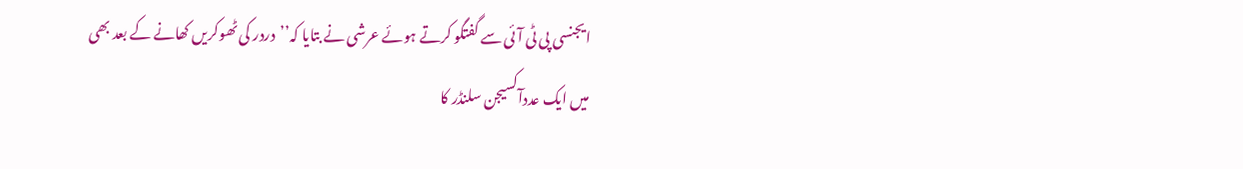ایجنسی پی ٹی آئی سے گفتگو کرتے ہوئے عرشی نے بتایا کہ’’دردر کی ٹھوکریں کھانے کے بعد بھی میں ایک عددآکسیجن سلنڈر کا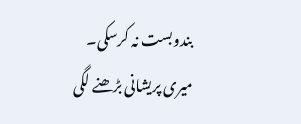بندوبست نہ کرسکی۔ میری پریشانی بڑھنے لگی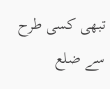تبھی کسی طرح سے ضلع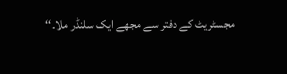مجسٹریٹ کے دفتر سے مجھے ایک سلنڈر ملا۔‘‘